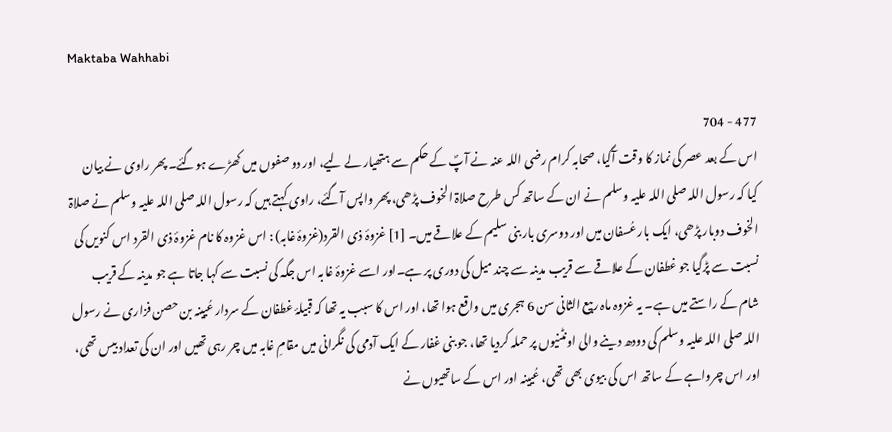Maktaba Wahhabi

477 - 704
اس کے بعد عصر کی نماز کا وقت آگیا، صحابہ کرام رضی اللہ عنہ نے آپؐ کے حکم سے ہتھیار لے لیے، اور دو صفوں میں کھڑے ہوگئے۔ پھر راوی نے بیان کیا کہ رسول اللہ صلی اللہ علیہ وسلم نے ان کے ساتھ کس طرح صلاۃ الخوف پڑھی، پھر واپس آگئے، راوی کہتے ہیں کہ رسول اللہ صلی اللہ علیہ وسلم نے صلاۃ الخوف دوبار پڑھی، ایک بار عُسفان میں اور دوسری بار بنی سلیم کے علاقے میں۔ [1] غزوۂ ذی القرد(غزوۂ غابہ) : اس غزوہ کا نام غزوۂ ذی القرد اس کنویں کی نسبت سے پڑگیا جو غطفان کے علاقے سے قریب مدینہ سے چند میل کی دوری پر ہے۔اور اسے غزوۂ غابہ اس جگہ کی نسبت سے کہا جاتا ہے جو مدینہ کے قریب شام کے راستے میں ہے۔ یہ غزوہ ماہ ربیع الثانی سن 6 ہجری میں واقع ہوا تھا، اور اس کا سبب یہ تھا کہ قبیلۂ غطفان کے سردار عُیینہ بن حصن فزاری نے رسول اللہ صلی اللہ علیہ وسلم کی دودھ دینے والی اونٹنیوں پر حملہ کردیا تھا، جو بنی غفار کے ایک آدمی کی نگرانی میں مقامِ غابہ میں چر رہی تھیں اور ان کی تعداد بیس تھی، اور اس چرواہے کے ساتھ اس کی بیوی بھی تھی، عُیینہ اور اس کے ساتھیوں نے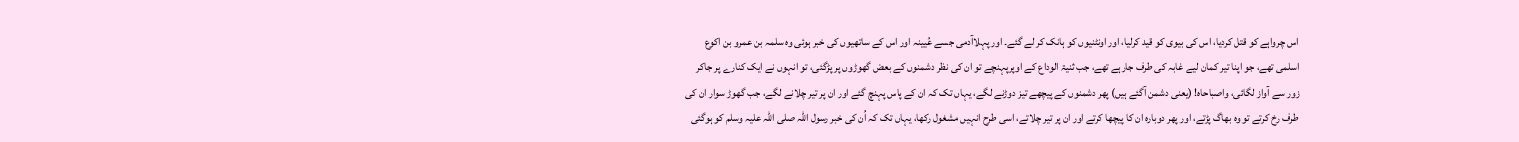اس چرواہے کو قتل کردیا، اس کی بیوی کو قید کرلیا، اور اونٹنیوں کو ہانک کر لے گئے۔ اور پہلاآدمی جسے عُیینہ اور اس کے ساتھیوں کی خبر ہوئی وہ سلمہ بن عمرو بن اکوع اسلمی تھے، جو اپنا تیر کمان لیے غابہ کی طرف جارہے تھے، جب ثنیۃ الوداع کے اوپرپہنچے تو ان کی نظر دشمنوں کے بعض گھوڑوں پر پڑگئی، تو انہوں نے ایک کنارے پر جاکر زور سے آواز لگائی، واصباحاہ! (یعنی دشمن آگئے ہیں) پھر دشمنوں کے پیچھے تیز دوڑنے لگے، یہاں تک کہ ان کے پاس پہنچ گئے اور ان پر تیر چلانے لگے، جب گھوڑ سوار ان کی طرف رخ کرتے تو وہ بھاگ پڑتے، اور پھر دوبارہ ان کا پیچھا کرتے اور ان پر تیر چلاتے، اسی طرح انہیں مشغول رکھا، یہاں تک کہ اُن کی خبر رسول اللہ صلی اللہ علیہ وسلم کو ہوگئی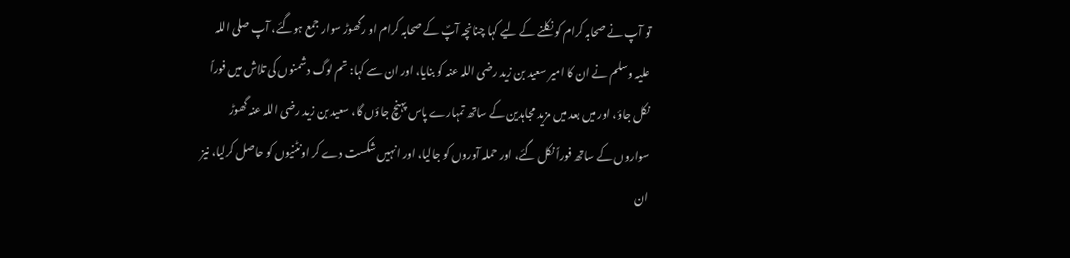تو آپ نے صحابہ کرام کو نکلنے کے لیے کہا چنانچہ آپؐ کے صحابہ کرام او رگھوڑ سوار جمع ہوگئے، آپ صلی اللہ علیہ وسلم نے ان کا امیر سعید بن زید رضی اللہ عنہ کو بنایا، اور ان سے کہا: تم لوگ دشمنوں کی تلاش میں فوراً نکل جاؤ، اور میں بعد میں مزید مجاہدین کے ساتھ تمہارے پاس پہنچ جاؤں گا، سعید بن زید رضی اللہ عنہ گھوڑ سواروں کے ساتھ فوراً نکل گئے، اور حملہ آوروں کو جالیا، اور انہیں شکست دے کر اونٹنیوں کو حاصل کرلیا، نیز ان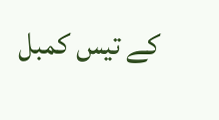کے تیس کمبل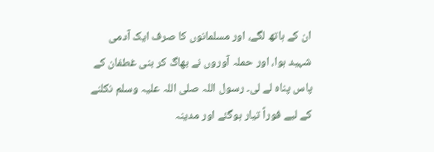ان کے ہاتھ لگے، اور مسلمانوں کا صرف ایک آدمی شہید ہوا، اور حملہ آوروں نے بھاگ کر بنی غطفان کے پاس پناہ لے لی۔ رسول اللہ صلی اللہ علیہ وسلم نکلنے کے لیے فوراً تیار ہوگئے اور مدینہ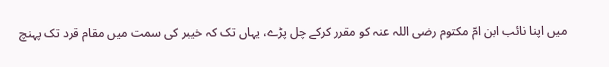میں اپنا نائب ابن امّ مکتوم رضی اللہ عنہ کو مقرر کرکے چل پڑے، یہاں تک کہ خیبر کی سمت میں مقام قرد تک پہنچ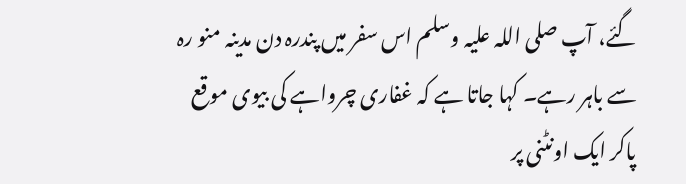گئے، آپ صلی اللہ علیہ وسلم اس سفر میں پندرہ دن مدینہ منو رہ سے باہر رہے۔ کہا جاتا ہے کہ غفاری چرواہے کی بیوی موقع پاکر ایک اونٹنی پر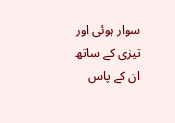سوار ہوئی اور تیزی کے ساتھ ان کے پاس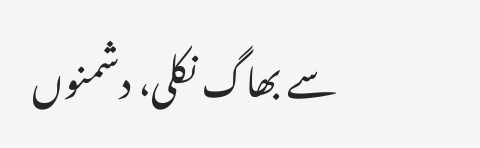سے بھاگ نکلی، دشمنوں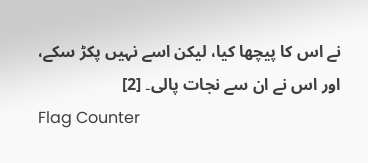نے اس کا پیچھا کیا، لیکن اسے نہیں پکڑ سکے، اور اس نے ان سے نجات پالی۔ [2]
Flag Counter